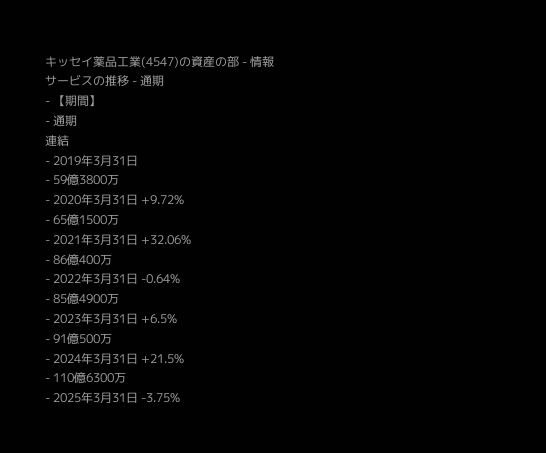キッセイ薬品工業(4547)の資産の部 - 情報サービスの推移 - 通期
- 【期間】
- 通期
連結
- 2019年3月31日
- 59億3800万
- 2020年3月31日 +9.72%
- 65億1500万
- 2021年3月31日 +32.06%
- 86億400万
- 2022年3月31日 -0.64%
- 85億4900万
- 2023年3月31日 +6.5%
- 91億500万
- 2024年3月31日 +21.5%
- 110億6300万
- 2025年3月31日 -3.75%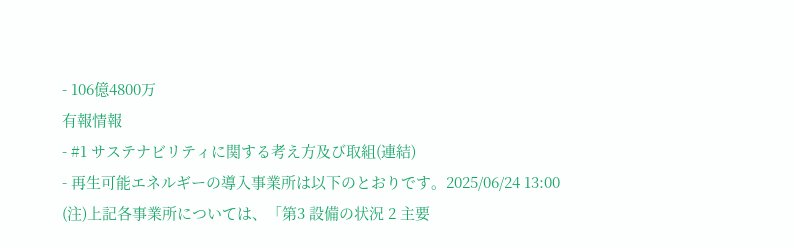- 106億4800万
有報情報
- #1 サステナビリティに関する考え方及び取組(連結)
- 再生可能エネルギーの導入事業所は以下のとおりです。2025/06/24 13:00
(注)上記各事業所については、「第3 設備の状況 2 主要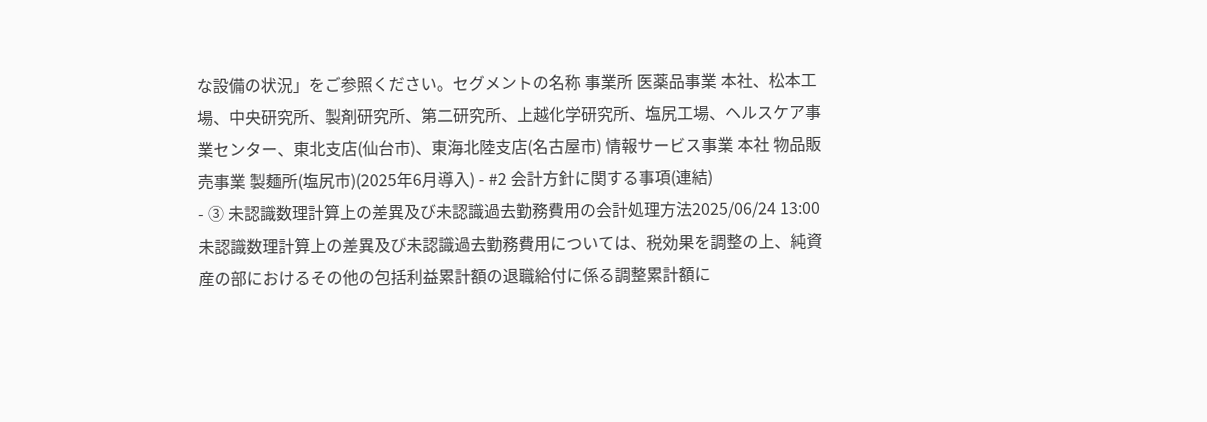な設備の状況」をご参照ください。セグメントの名称 事業所 医薬品事業 本社、松本工場、中央研究所、製剤研究所、第二研究所、上越化学研究所、塩尻工場、ヘルスケア事業センター、東北支店(仙台市)、東海北陸支店(名古屋市) 情報サービス事業 本社 物品販売事業 製麺所(塩尻市)(2025年6月導入) - #2 会計方針に関する事項(連結)
- ③ 未認識数理計算上の差異及び未認識過去勤務費用の会計処理方法2025/06/24 13:00
未認識数理計算上の差異及び未認識過去勤務費用については、税効果を調整の上、純資産の部におけるその他の包括利益累計額の退職給付に係る調整累計額に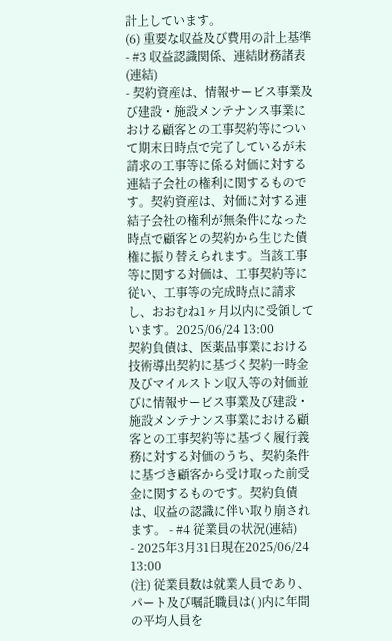計上しています。
(6) 重要な収益及び費用の計上基準 - #3 収益認識関係、連結財務諸表(連結)
- 契約資産は、情報サービス事業及び建設・施設メンテナンス事業における顧客との工事契約等について期末日時点で完了しているが未請求の工事等に係る対価に対する連結子会社の権利に関するものです。契約資産は、対価に対する連結子会社の権利が無条件になった時点で顧客との契約から生じた債権に振り替えられます。当該工事等に関する対価は、工事契約等に従い、工事等の完成時点に請求し、おおむね1ヶ月以内に受領しています。2025/06/24 13:00
契約負債は、医薬品事業における技術導出契約に基づく契約一時金及びマイルストン収入等の対価並びに情報サービス事業及び建設・施設メンテナンス事業における顧客との工事契約等に基づく履行義務に対する対価のうち、契約条件に基づき顧客から受け取った前受金に関するものです。契約負債は、収益の認識に伴い取り崩されます。 - #4 従業員の状況(連結)
- 2025年3月31日現在2025/06/24 13:00
(注) 従業員数は就業人員であり、パート及び嘱託職員は( )内に年間の平均人員を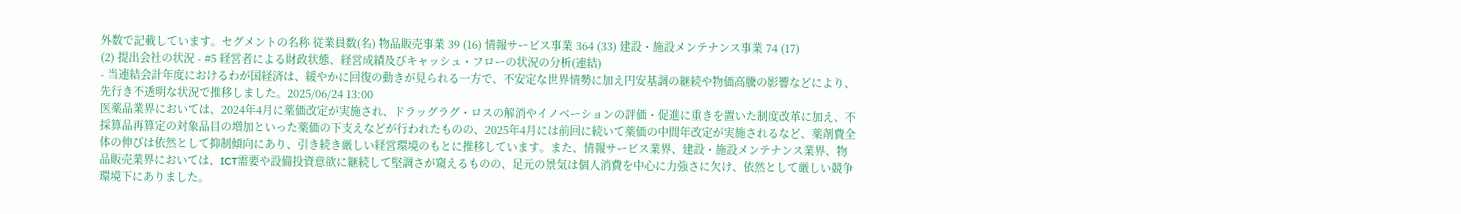外数で記載しています。セグメントの名称 従業員数(名) 物品販売事業 39 (16) 情報サービス事業 364 (33) 建設・施設メンテナンス事業 74 (17)
(2) 提出会社の状況 - #5 経営者による財政状態、経営成績及びキャッシュ・フローの状況の分析(連結)
- 当連結会計年度におけるわが国経済は、緩やかに回復の動きが見られる一方で、不安定な世界情勢に加え円安基調の継続や物価高騰の影響などにより、先行き不透明な状況で推移しました。2025/06/24 13:00
医薬品業界においては、2024年4月に薬価改定が実施され、ドラッグラグ・ロスの解消やイノベーションの評価・促進に重きを置いた制度改革に加え、不採算品再算定の対象品目の増加といった薬価の下支えなどが行われたものの、2025年4月には前回に続いて薬価の中間年改定が実施されるなど、薬剤費全体の伸びは依然として抑制傾向にあり、引き続き厳しい経営環境のもとに推移しています。また、情報サービス業界、建設・施設メンテナンス業界、物品販売業界においては、ICT需要や設備投資意欲に継続して堅調さが窺えるものの、足元の景気は個人消費を中心に力強さに欠け、依然として厳しい競争環境下にありました。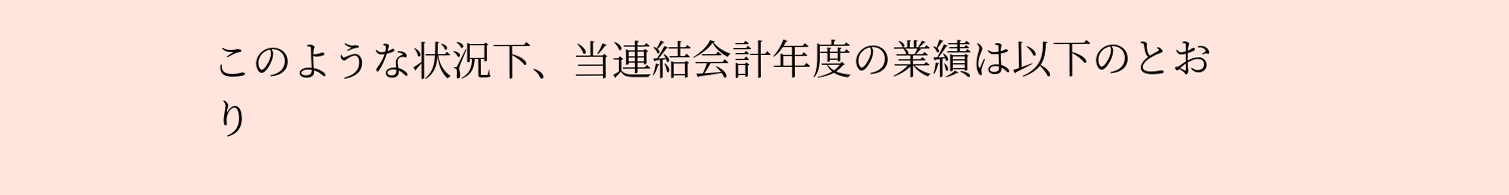このような状況下、当連結会計年度の業績は以下のとおり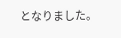となりました。